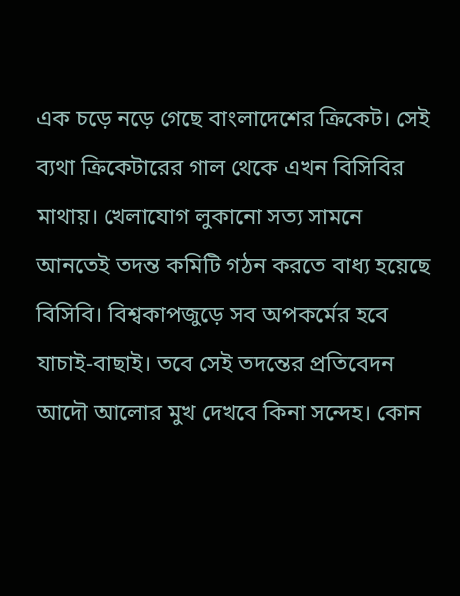এক চড়ে নড়ে গেছে বাংলাদেশের ক্রিকেট। সেই ব্যথা ক্রিকেটারের গাল থেকে এখন বিসিবির মাথায়। খেলাযোগ লুকানো সত্য সামনে আনতেই তদন্ত কমিটি গঠন করতে বাধ্য হয়েছে বিসিবি। বিশ্বকাপজুড়ে সব অপকর্মের হবে যাচাই-বাছাই। তবে সেই তদন্তের প্রতিবেদন আদৌ আলোর মুখ দেখবে কিনা সন্দেহ। কোন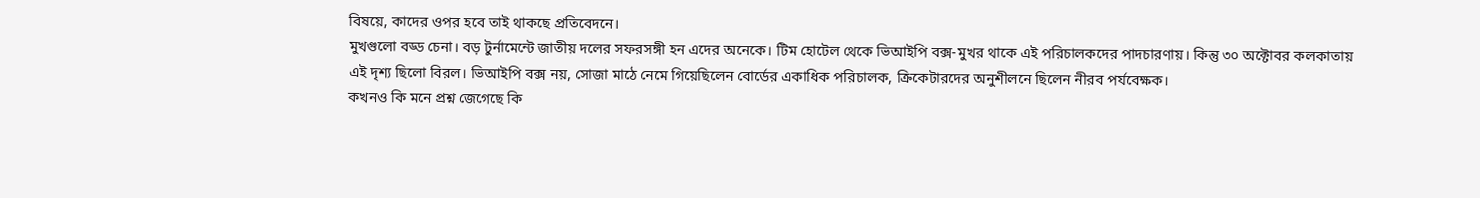বিষয়ে, কাদের ওপর হবে তাই থাকছে প্রতিবেদনে।
মুখগুলো বড্ড চেনা। বড় টুর্নামেন্টে জাতীয় দলের সফরসঙ্গী হন এদের অনেকে। টিম হোটেল থেকে ভিআইপি বক্স-মুখর থাকে এই পরিচালকদের পাদচারণায়। কিন্তু ৩০ অক্টোবর কলকাতায় এই দৃশ্য ছিলো বিরল। ভিআইপি বক্স নয়, সোজা মাঠে নেমে গিয়েছিলেন বোর্ডের একাধিক পরিচালক, ক্রিকেটারদের অনুশীলনে ছিলেন নীরব পর্যবেক্ষক।
কখনও কি মনে প্রশ্ন জেগেছে কি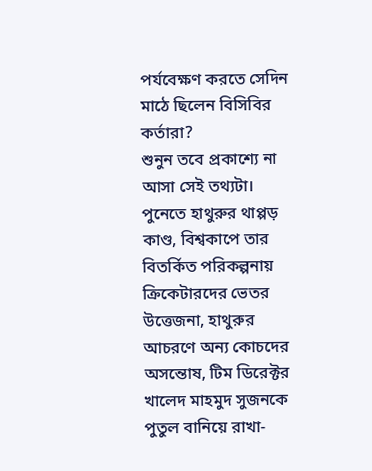পর্যবেক্ষণ করতে সেদিন মাঠে ছিলেন বিসিবির কর্তারা?
শুনুন তবে প্রকাশ্যে না আসা সেই তথ্যটা।
পুনেতে হাথুরুর থাপ্পড় কাণ্ড, বিশ্বকাপে তার বিতর্কিত পরিকল্পনায় ক্রিকেটারদের ভেতর উত্তেজনা, হাথুরুর আচরণে অন্য কোচদের অসন্তোষ, টিম ডিরেক্টর খালেদ মাহমুদ সুজনকে পুতুল বানিয়ে রাখা-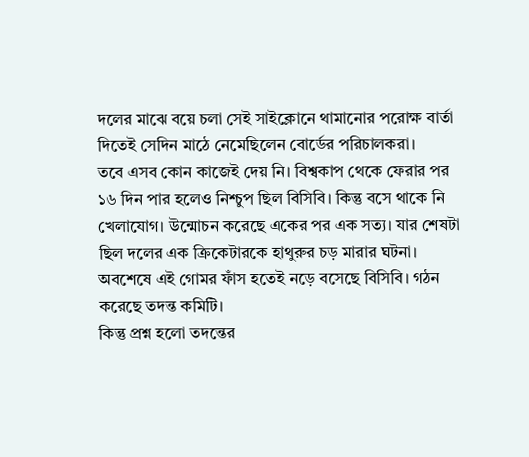দলের মাঝে বয়ে চলা সেই সাইক্লোনে থামানোর পরোক্ষ বার্তা দিতেই সেদিন মাঠে নেমেছিলেন বোর্ডের পরিচালকরা।
তবে এসব কোন কাজেই দেয় নি। বিশ্বকাপ থেকে ফেরার পর ১৬ দিন পার হলেও নিশ্চুপ ছিল বিসিবি। কিন্তু বসে থাকে নি খেলাযোগ। উন্মোচন করেছে একের পর এক সত্য। যার শেষটা ছিল দলের এক ক্রিকেটারকে হাথুরুর চড় মারার ঘটনা।
অবশেষে এই গোমর ফাঁস হতেই নড়ে বসেছে বিসিবি। গঠন করেছে তদন্ত কমিটি।
কিন্তু প্রশ্ন হলো তদন্তের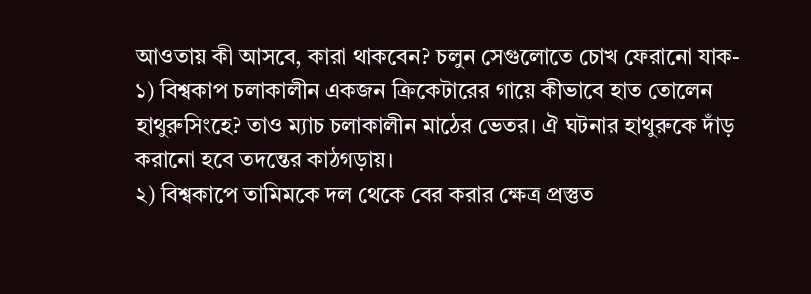আওতায় কী আসবে, কারা থাকবেন? চলুন সেগুলোতে চোখ ফেরানো যাক-
১) বিশ্বকাপ চলাকালীন একজন ক্রিকেটারের গায়ে কীভাবে হাত তোলেন হাথুরুসিংহে? তাও ম্যাচ চলাকালীন মাঠের ভেতর। ঐ ঘটনার হাথুরুকে দাঁড় করানো হবে তদন্তের কাঠগড়ায়।
২) বিশ্বকাপে তামিমকে দল থেকে বের করার ক্ষেত্র প্রস্তুত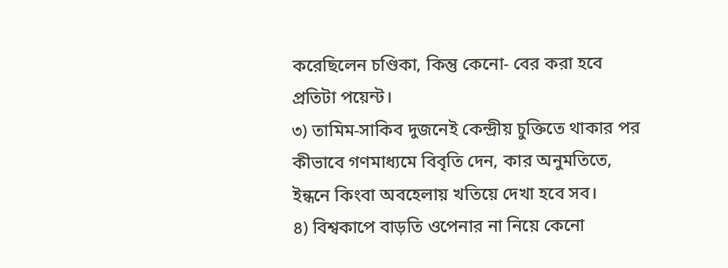করেছিলেন চণ্ডিকা, কিন্তু কেনো- বের করা হবে প্রতিটা পয়েন্ট।
৩) তামিম-সাকিব দুজনেই কেন্দ্রীয় চুক্তিতে থাকার পর কীভাবে গণমাধ্যমে বিবৃতি দেন, কার অনুমতিতে, ইন্ধনে কিংবা অবহেলায় খতিয়ে দেখা হবে সব।
৪) বিশ্বকাপে বাড়তি ওপেনার না নিয়ে কেনো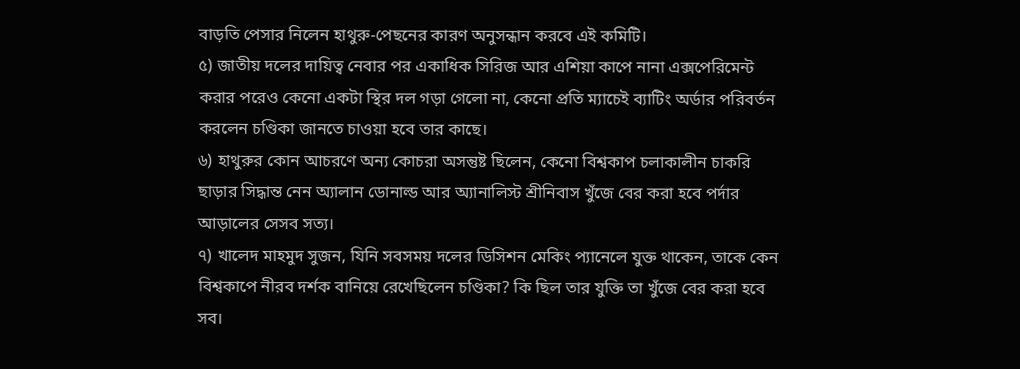বাড়তি পেসার নিলেন হাথুরু-পেছনের কারণ অনুসন্ধান করবে এই কমিটি।
৫) জাতীয় দলের দায়িত্ব নেবার পর একাধিক সিরিজ আর এশিয়া কাপে নানা এক্সপেরিমেন্ট করার পরেও কেনো একটা স্থির দল গড়া গেলো না, কেনো প্রতি ম্যাচেই ব্যাটিং অর্ডার পরিবর্তন করলেন চণ্ডিকা জানতে চাওয়া হবে তার কাছে।
৬) হাথুরুর কোন আচরণে অন্য কোচরা অসন্তুষ্ট ছিলেন, কেনো বিশ্বকাপ চলাকালীন চাকরি ছাড়ার সিদ্ধান্ত নেন অ্যালান ডোনাল্ড আর অ্যানালিস্ট শ্রীনিবাস খুঁজে বের করা হবে পর্দার আড়ালের সেসব সত্য।
৭) খালেদ মাহমুদ সুজন, যিনি সবসময় দলের ডিসিশন মেকিং প্যানেলে যুক্ত থাকেন, তাকে কেন বিশ্বকাপে নীরব দর্শক বানিয়ে রেখেছিলেন চণ্ডিকা? কি ছিল তার যুক্তি তা খুঁজে বের করা হবে সব।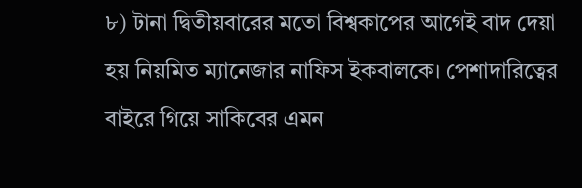৮) টানা দ্বিতীয়বারের মতো বিশ্বকাপের আগেই বাদ দেয়া হয় নিয়মিত ম্যানেজার নাফিস ইকবালকে। পেশাদারিত্বের বাইরে গিয়ে সাকিবের এমন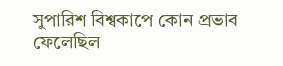সুপারিশ বিশ্বকাপে কোন প্রভাব ফেলেছিল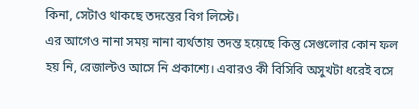কিনা, সেটাও থাকছে তদন্তের বিগ লিস্টে।
এর আগেও নানা সময় নানা ব্যর্থতায় তদন্ত হয়েছে কিন্তু সেগুলোর কোন ফল হয় নি, রেজাল্টও আসে নি প্রকাশ্যে। এবারও কী বিসিবি অসুখটা ধরেই বসে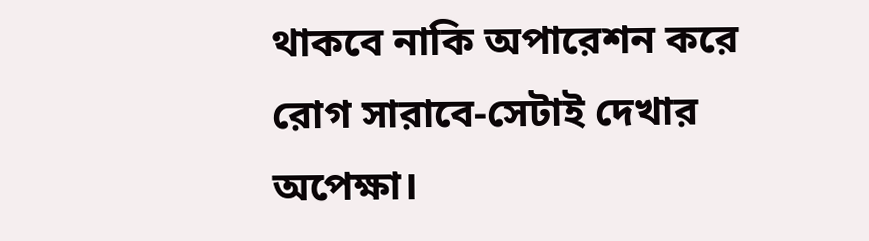থাকবে নাকি অপারেশন করে রোগ সারাবে-সেটাই দেখার অপেক্ষা।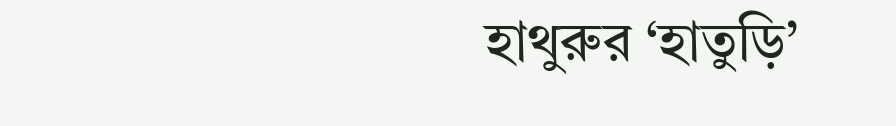হাথুরুর ‘হাতুড়ি’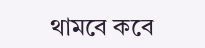থামবে কবে